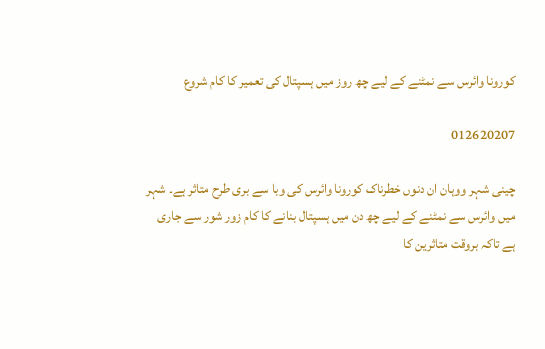کورونا وائرس سے نمٹنے کے لیے چھ روز میں ہسپتال کی تعمیر کا کام شروع

012620207

چینی شہر ووہان ان دنوں خطرناک کورونا وائرس کی وبا سے بری طرح متاثر ہے۔ شہر میں وائرس سے نمٹنے کے لیے چھ دن میں ہسپتال بنانے کا کام زور شور سے جاری ہے تاکہ بروقت متاثرین کا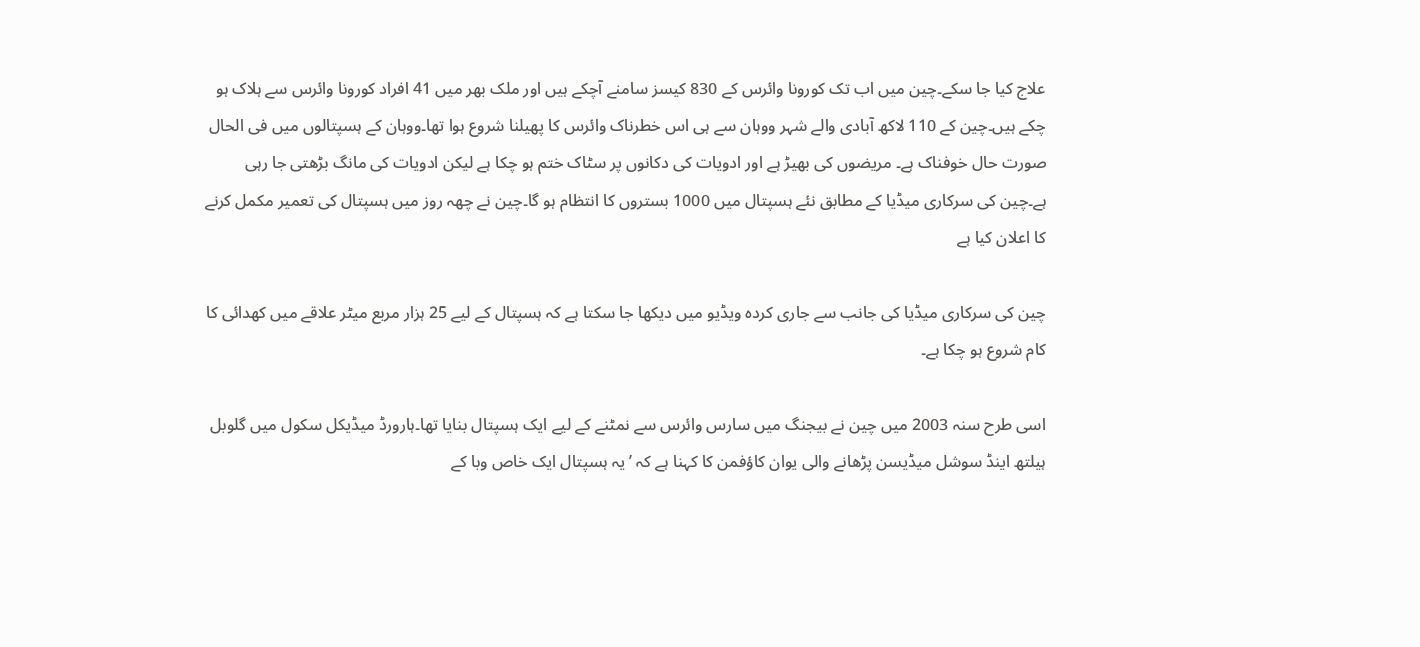علاج کیا جا سکے۔چین میں اب تک کورونا وائرس کے 830 کیسز سامنے آچکے ہیں اور ملک بھر میں 41 افراد کورونا وائرس سے ہلاک ہو چکے ہیں۔چین کے 110 لاکھ آبادی والے شہر ووہان سے ہی اس خطرناک وائرس کا پھیلنا شروع ہوا تھا۔ووہان کے ہسپتالوں میں فی الحال صورت حال خوفناک ہے۔ مریضوں کی بھیڑ ہے اور ادویات کی دکانوں پر سٹاک ختم ہو چکا ہے لیکن ادویات کی مانگ بڑھتی جا رہی ہے۔چین کی سرکاری میڈیا کے مطابق نئے ہسپتال میں 1000 بستروں کا انتظام ہو گا۔چین نے چھہ روز میں ہسپتال کی تعمیر مکمل کرنے کا اعلان کیا ہے

چین کی سرکاری میڈیا کی جانب سے جاری کردہ ویڈیو میں دیکھا جا سکتا ہے کہ ہسپتال کے لیے 25 ہزار مربع میٹر علاقے میں کھدائی کا کام شروع ہو چکا ہے۔

اسی طرح سنہ 2003 میں چین نے بیجنگ میں سارس وائرس سے نمٹنے کے لیے ایک ہسپتال بنایا تھا۔ہارورڈ میڈیکل سکول میں گلوبل ہیلتھ اینڈ سوشل میڈیسن پڑھانے والی یوان کاؤفمن کا کہنا ہے کہ ’یہ ہسپتال ایک خاص وبا کے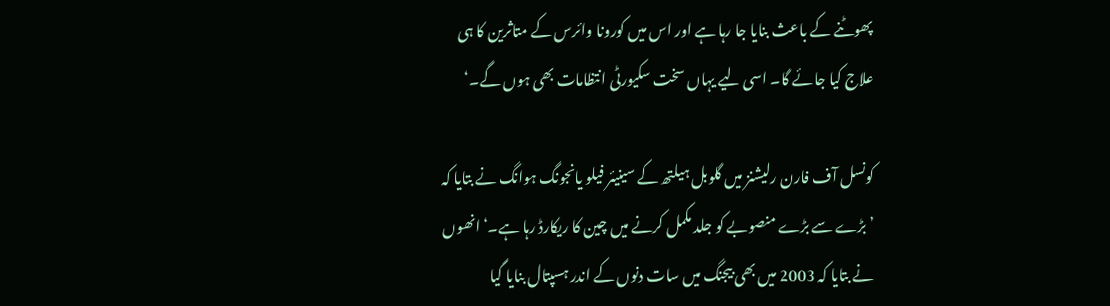پھوٹنے کے باعث بنایا جا رہا ہے اور اس میں کورونا وائرس کے متاثرین کا ہی علاج کیا جائے گا۔ اسی لیے یہاں سخت سکیورٹی انتظامات بھی ہوں گے۔‘

کونسل آف فارن رلیشنز میں گلوبل ہیلتھ کے سینیئر فیلو یانجونگ ہوانگ نے بتایا کہ ’بڑے سے بڑے منصوبے کو جلد مکمل کرنے میں چین کا ریکارڈ رہا ہے۔‘انھوں نے بتایا کہ 2003 میں بھی بیجنگ میں سات دنوں کے اندر ہسپتال بنایا گیا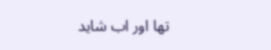تھا اور اب شاید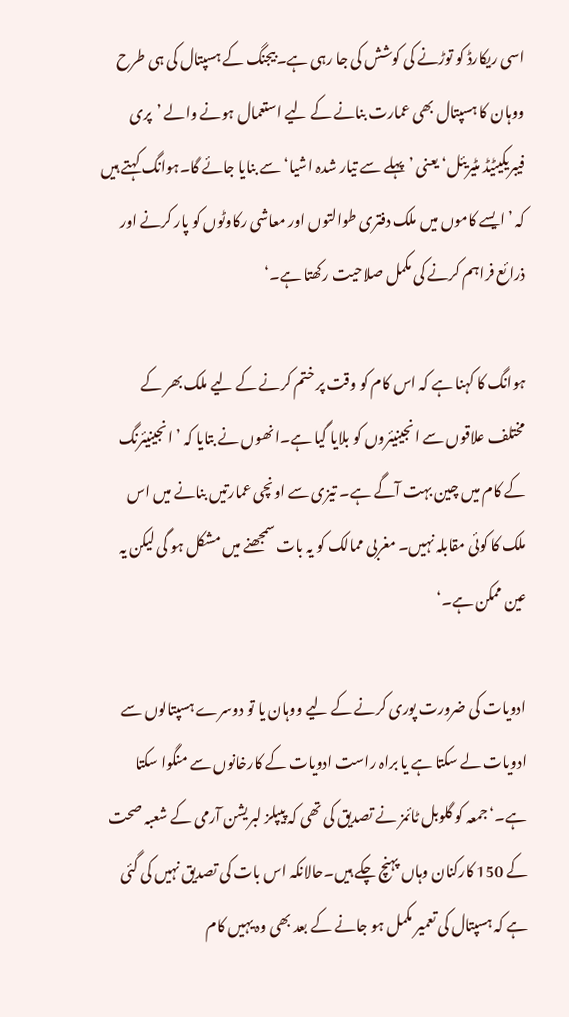اسی ریکارڈ کو توڑنے کی کوشش کی جا رہی ہے۔بیجنگ کے ہسپتال کی ہی طرح ووہان کا ہسپتال بھی عمارت بنانے کے لیے استعمال ہونے والے ’پری فیبریکیٹیڈ مٹیریئل‘ یعنی ’پہلے سے تیار شدہ اشیا‘ سے بنایا جائے گا۔ہوانگ کہتے ہیں کہ ’ایسے کاموں میں ملک دفتری طوالتوں اور معاشی رکاوٹوں کو پار کرنے اور ذرائع فراہم کرنے کی مکمل صلاحیت رکھتا ہے۔‘

ہوانگ کا کہنا ہے کہ اس کام کو وقت پر ختم کرنے کے لیے ملک بھر کے مختلف علاقوں سے انجینیئروں کو بلایا گیا ہے۔انھوں نے بتایا کہ ’انجینیئرنگ کے کام میں چین بہت آگے ہے۔ تیزی سے اونچی عمارتیں بنانے میں اس ملک کا کوئی مقابلہ نہیں۔ مغربی ممالک کو یہ بات سمجھنے میں مشکل ہو گی لیکن یہ عین ممکن ہے۔‘

ادویات کی ضرورت پوری کرنے کے لیے ووہان یا تو دوسرے ہسپتالوں سے ادویات لے سکتا ہے یا براہ راست ادویات کے کارخانوں سے منگوا سکتا ہے۔‘جمعہ کو گلوبل ٹائمز نے تصدیق کی تھی کہ پیپلز لبریشن آرمی کے شعبہ صحت کے 150 کارکنان وہاں پہنچ چکے ہیں۔حالانکہ اس بات کی تصدیق نہیں کی گئی ہے کہ ہسپتال کی تعمیر مکمل ہو جانے کے بعد بھی وہ یہیں کام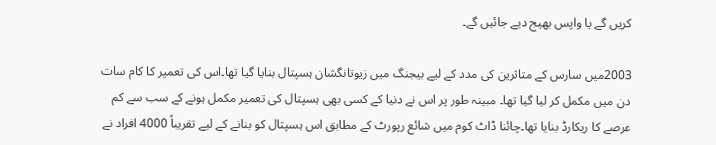کریں گے یا واپس بھیج دیے جائیں گے۔

2003میں سارس کے متاثرین کی مدد کے لیے بیجنگ میں زیوتانگشان ہسپتال بنایا گیا تھا۔اس کی تعمیر کا کام سات دن میں مکمل کر لیا گیا تھا۔ مبینہ طور پر اس نے دنیا کے کسی بھی ہسپتال کی تعمیر مکمل ہونے کے سب سے کم عرصے کا ریکارڈ بنایا تھا۔چائنا ڈاٹ کوم میں شائع رپورٹ کے مطابق اس ہسپتال کو بنانے کے لیے تقریباً 4000 افراد نے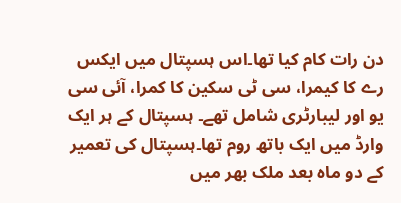دن رات کام کیا تھا۔اس ہسپتال میں ایکس رے کا کیمرا، سی ٹی سکین کا کمرا، آئی سی یو اور لیبارٹری شامل تھے۔ ہسپتال کے ہر ایک وارڈ میں ایک باتھ روم تھا۔ہسپتال کی تعمیر کے دو ماہ بعد ملک بھر میں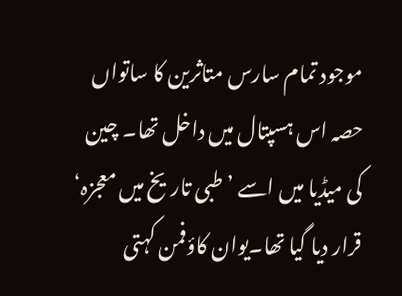موجود تمام سارس متاثرین کا ساتواں حصہ اس ہسپتال میں داخل تھا۔ چین کی میڈیا میں اسے ’طبی تاریخ میں معجزہ‘ قرار دیا گیا تھا۔یوان کاؤفمن کہتی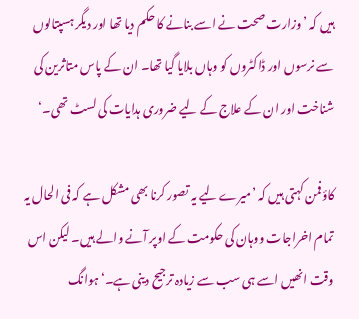ہیں کہ ’وزارت صحت نے اسے بنانے کا حکم دیا تھا اور دیگر ہسپتالوں سے نرسوں اور ڈاکٹروں کو وہاں بلایا گیا تھا۔ ان کے پاس متاثرین کی شناخت اور ان کے علاج کے لیے ضروری ہدایات کی لسٹ تھی۔‘

کاؤفمن کہتی ہیں کہ ’میرے لیے یہ تصور کرنا بھی مشکل ہے کہ فی الحال یہ تمام اخراجات ووہان کی حکومت کے اوپر آنے والے ہیں۔ لیکن اس وقت انھیں اسے ہی سب سے زیادہ ترجیح دینی ہے۔‘ہوانگ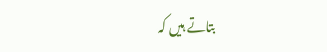بتاتے ہیں کہ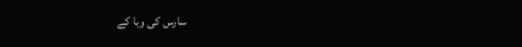سارس کی وبا کے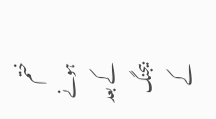ختم ہونے کے بعد بیجنگ کے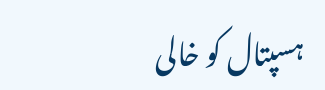ہسپتال کو خالی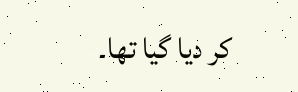کر دیا گیا تھا۔